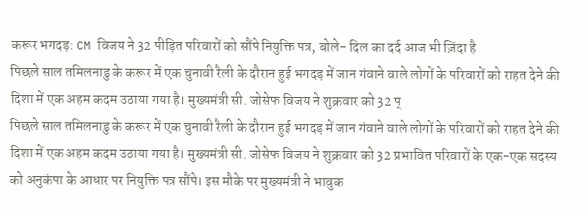करूर भगदड़: CM विजय ने 32 पीड़ित परिवारों को सौंपे नियुक्ति पत्र, बोले- दिल का दर्द आज भी ज़िंदा है
पिछले साल तमिलनाडु के करूर में एक चुनावी रैली के दौरान हुई भगदड़ में जान गंवाने वाले लोगों के परिवारों को राहत देने की दिशा में एक अहम कदम उठाया गया है। मुख्यमंत्री सी. जोसेफ विजय ने शुक्रवार को 32 प्
पिछले साल तमिलनाडु के करूर में एक चुनावी रैली के दौरान हुई भगदड़ में जान गंवाने वाले लोगों के परिवारों को राहत देने की दिशा में एक अहम कदम उठाया गया है। मुख्यमंत्री सी. जोसेफ विजय ने शुक्रवार को 32 प्रभावित परिवारों के एक-एक सदस्य को अनुकंपा के आधार पर नियुक्ति पत्र सौंपे। इस मौके पर मुख्यमंत्री ने भावुक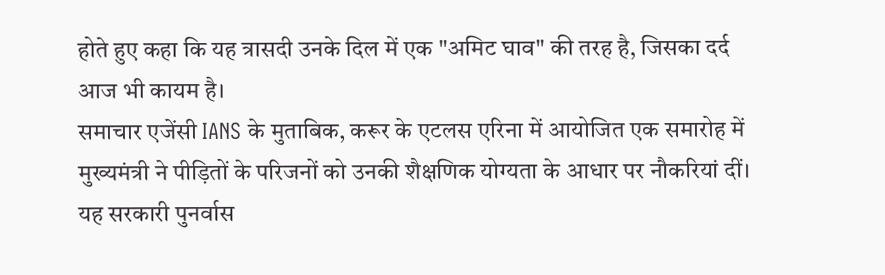होते हुए कहा कि यह त्रासदी उनके दिल में एक "अमिट घाव" की तरह है, जिसका दर्द आज भी कायम है।
समाचार एजेंसी IANS के मुताबिक, करूर के एटलस एरिना में आयोजित एक समारोह में मुख्यमंत्री ने पीड़ितों के परिजनों को उनकी शैक्षणिक योग्यता के आधार पर नौकरियां दीं। यह सरकारी पुनर्वास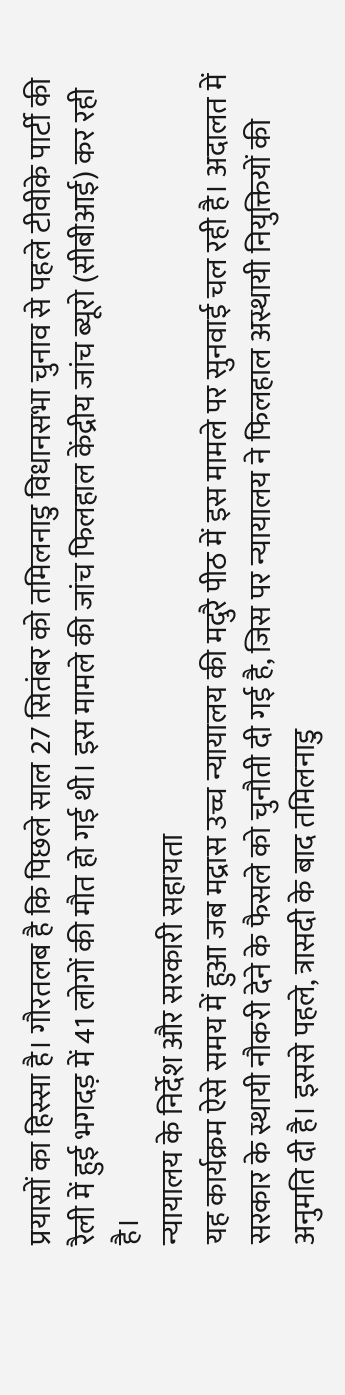प्रयासों का हिस्सा है। गौरतलब है कि पिछले साल 27 सितंबर को तमिलनाडु विधानसभा चुनाव से पहले टीवीके पार्टी की रैली में हुई भगदड़ में 41 लोगों की मौत हो गई थी। इस मामले की जांच फिलहाल केंद्रीय जांच ब्यूरो (सीबीआई) कर रही है।
न्यायालय के निर्देश और सरकारी सहायता
यह कार्यक्रम ऐसे समय में हुआ जब मद्रास उच्च न्यायालय की मदुरै पीठ में इस मामले पर सुनवाई चल रही है। अदालत में सरकार के स्थायी नौकरी देने के फैसले को चुनौती दी गई है, जिस पर न्यायालय ने फिलहाल अस्थायी नियुक्तियों की अनुमति दी है। इससे पहले, त्रासदी के बाद तमिलनाडु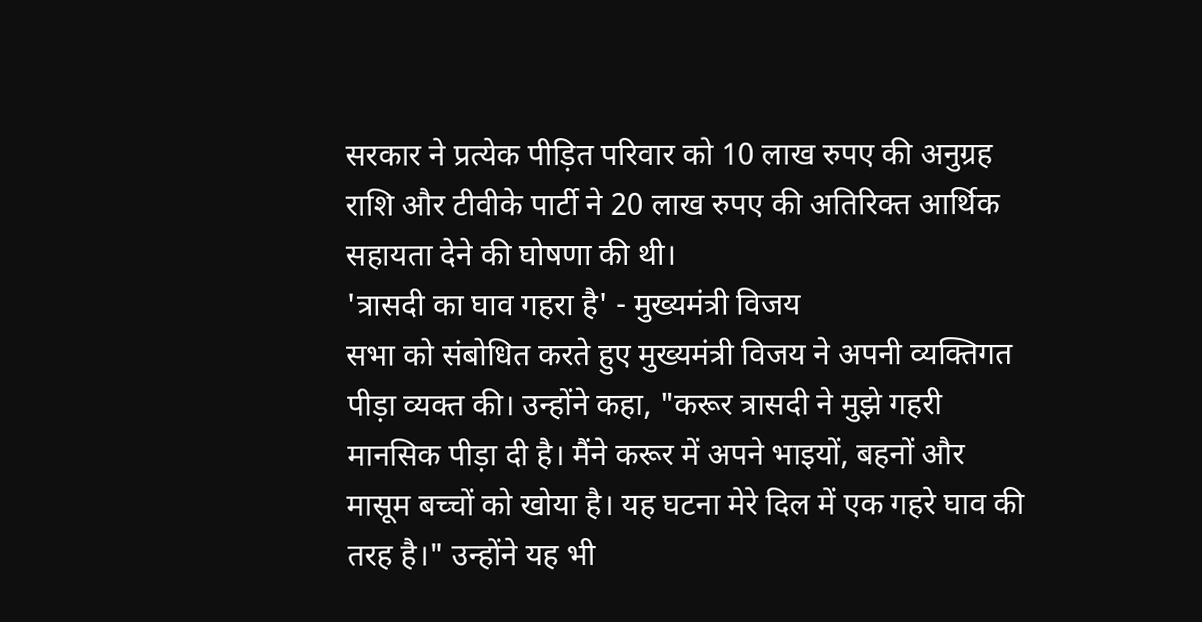सरकार ने प्रत्येक पीड़ित परिवार को 10 लाख रुपए की अनुग्रह राशि और टीवीके पार्टी ने 20 लाख रुपए की अतिरिक्त आर्थिक सहायता देने की घोषणा की थी।
'त्रासदी का घाव गहरा है' - मुख्यमंत्री विजय
सभा को संबोधित करते हुए मुख्यमंत्री विजय ने अपनी व्यक्तिगत पीड़ा व्यक्त की। उन्होंने कहा, "करूर त्रासदी ने मुझे गहरी मानसिक पीड़ा दी है। मैंने करूर में अपने भाइयों, बहनों और मासूम बच्चों को खोया है। यह घटना मेरे दिल में एक गहरे घाव की तरह है।" उन्होंने यह भी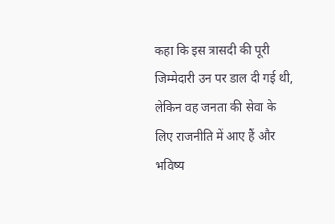कहा कि इस त्रासदी की पूरी जिम्मेदारी उन पर डाल दी गई थी, लेकिन वह जनता की सेवा के लिए राजनीति में आए हैं और भविष्य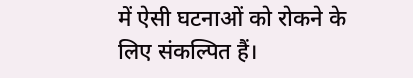में ऐसी घटनाओं को रोकने के लिए संकल्पित हैं।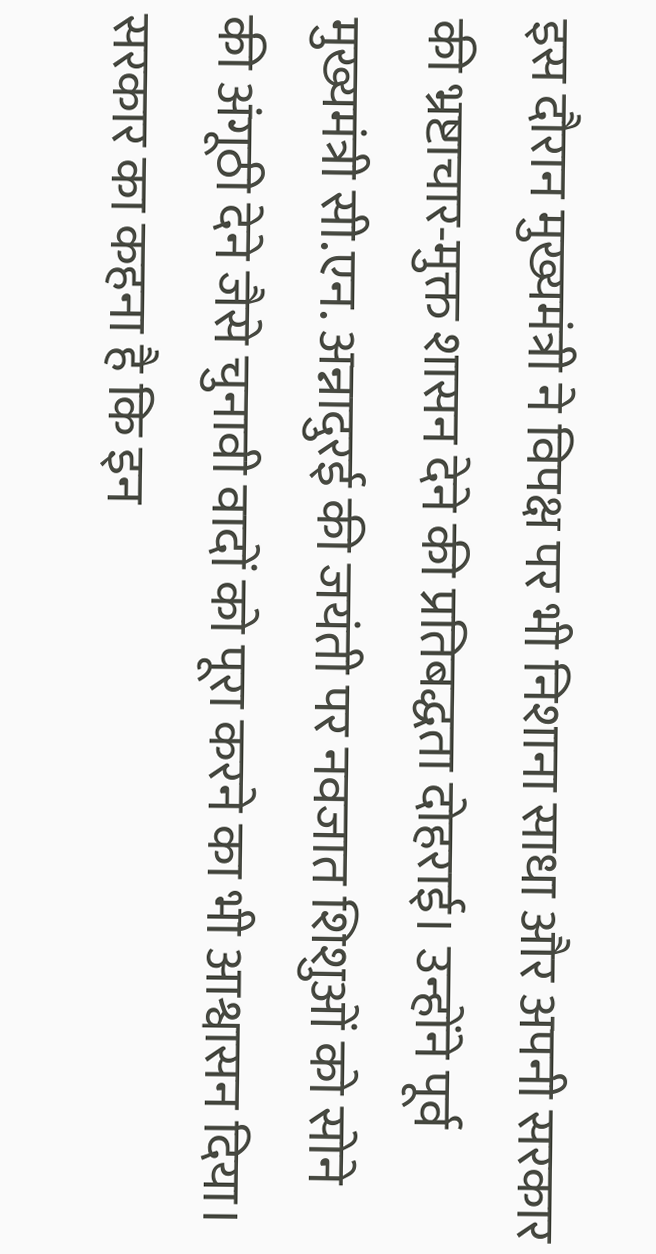इस दौरान मुख्यमंत्री ने विपक्ष पर भी निशाना साधा और अपनी सरकार की भ्रष्टाचार-मुक्त शासन देने की प्रतिबद्धता दोहराई। उन्होंने पूर्व मुख्यमंत्री सी.एन. अन्नादुरई की जयंती पर नवजात शिशुओं को सोने की अंगूठी देने जैसे चुनावी वादों को पूरा करने का भी आश्वासन दिया। सरकार का कहना है कि इन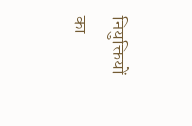नियुक्तियों का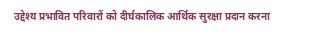उद्देश्य प्रभावित परिवारों को दीर्घकालिक आर्थिक सुरक्षा प्रदान करना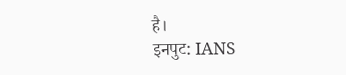है।
इनपुट: IANS